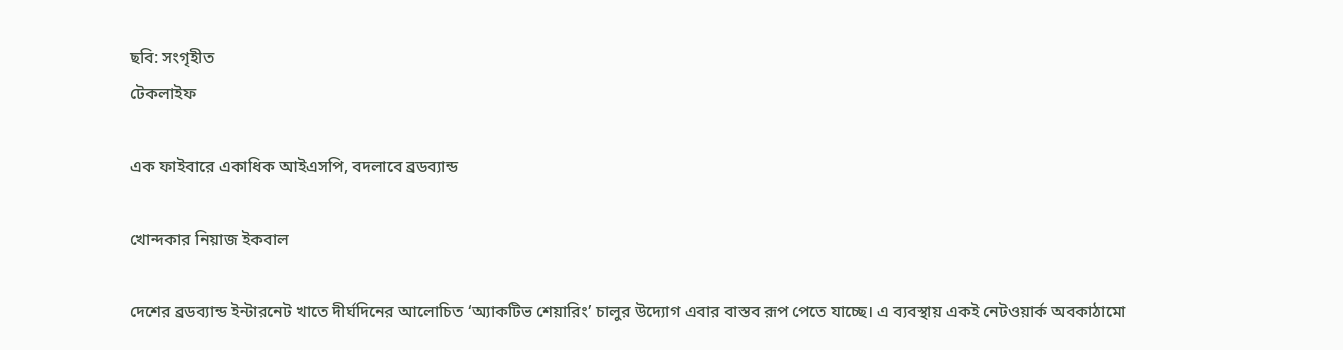ছবি: সংগৃহীত
টেকলাইফ

এক ফাইবারে একাধিক আইএসপি, বদলাবে ব্রডব্যান্ড

খোন্দকার নিয়াজ ইকবাল

দেশের ব্রডব্যান্ড ইন্টারনেট খাতে দীর্ঘদিনের আলোচিত ‘অ্যাকটিভ শেয়ারিং’ চালুর উদ্যোগ এবার বাস্তব রূপ পেতে যাচ্ছে। এ ব্যবস্থায় একই নেটওয়ার্ক অবকাঠামো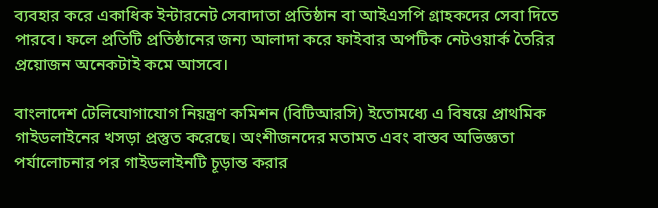ব্যবহার করে একাধিক ইন্টারনেট সেবাদাতা প্রতিষ্ঠান বা আইএসপি গ্রাহকদের সেবা দিতে পারবে। ফলে প্রতিটি প্রতিষ্ঠানের জন্য আলাদা করে ফাইবার অপটিক নেটওয়ার্ক তৈরির প্রয়োজন অনেকটাই কমে আসবে।

বাংলাদেশ টেলিযোগাযোগ নিয়ন্ত্রণ কমিশন (বিটিআরসি) ইতোমধ্যে এ বিষয়ে প্রাথমিক গাইডলাইনের খসড়া প্রস্তুত করেছে। অংশীজনদের মতামত এবং বাস্তব অভিজ্ঞতা পর্যালোচনার পর গাইডলাইনটি চূড়ান্ত করার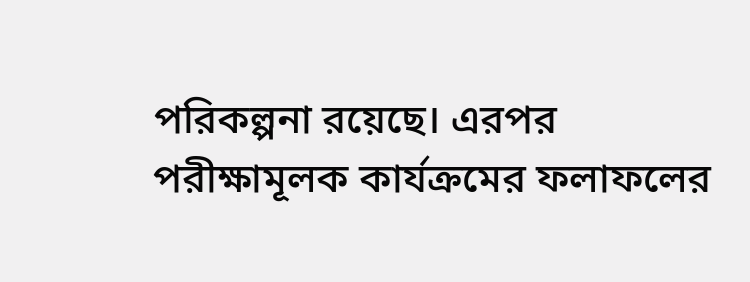পরিকল্পনা রয়েছে। এরপর পরীক্ষামূলক কার্যক্রমের ফলাফলের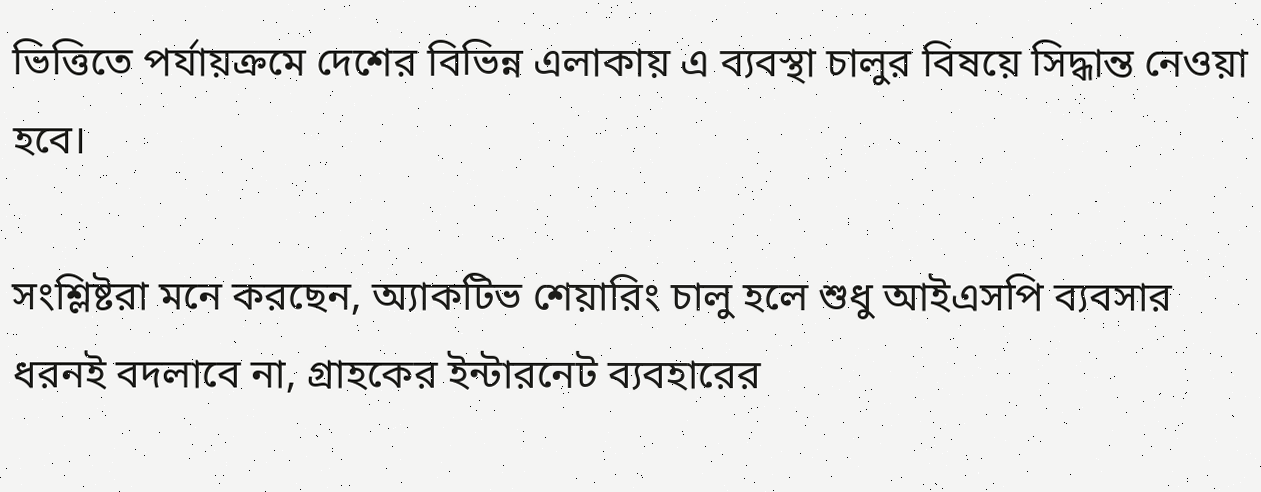ভিত্তিতে পর্যায়ক্রমে দেশের বিভিন্ন এলাকায় এ ব্যবস্থা চালুর বিষয়ে সিদ্ধান্ত নেওয়া হবে।

সংশ্লিষ্টরা মনে করছেন, অ্যাকটিভ শেয়ারিং চালু হলে শুধু আইএসপি ব্যবসার ধরনই বদলাবে না, গ্রাহকের ইন্টারনেট ব্যবহারের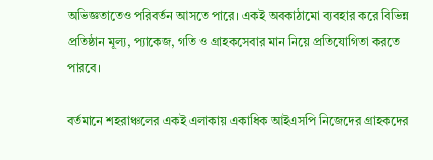অভিজ্ঞতাতেও পরিবর্তন আসতে পারে। একই অবকাঠামো ব্যবহার করে বিভিন্ন প্রতিষ্ঠান মূল্য, প্যাকেজ, গতি ও গ্রাহকসেবার মান নিয়ে প্রতিযোগিতা করতে পারবে।

বর্তমানে শহরাঞ্চলের একই এলাকায় একাধিক আইএসপি নিজেদের গ্রাহকদের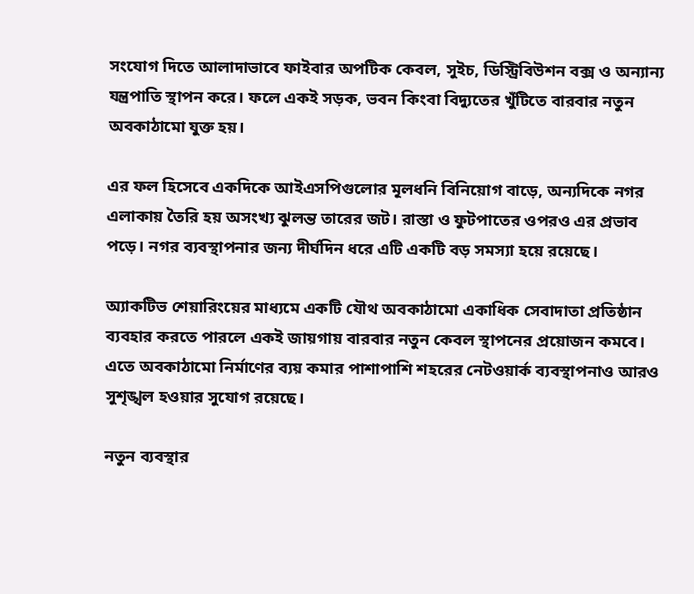সংযোগ দিতে আলাদাভাবে ফাইবার অপটিক কেবল, সুইচ, ডিস্ট্রিবিউশন বক্স ও অন্যান্য যন্ত্রপাতি স্থাপন করে। ফলে একই সড়ক, ভবন কিংবা বিদ্যুতের খুঁটিতে বারবার নতুন অবকাঠামো যুক্ত হয়।

এর ফল হিসেবে একদিকে আইএসপিগুলোর মূলধনি বিনিয়োগ বাড়ে, অন্যদিকে নগর এলাকায় তৈরি হয় অসংখ্য ঝুলন্ত তারের জট। রাস্তা ও ফুটপাতের ওপরও এর প্রভাব পড়ে। নগর ব্যবস্থাপনার জন্য দীর্ঘদিন ধরে এটি একটি বড় সমস্যা হয়ে রয়েছে।

অ্যাকটিভ শেয়ারিংয়ের মাধ্যমে একটি যৌথ অবকাঠামো একাধিক সেবাদাতা প্রতিষ্ঠান ব্যবহার করতে পারলে একই জায়গায় বারবার নতুন কেবল স্থাপনের প্রয়োজন কমবে। এতে অবকাঠামো নির্মাণের ব্যয় কমার পাশাপাশি শহরের নেটওয়ার্ক ব্যবস্থাপনাও আরও সুশৃঙ্খল হওয়ার সুযোগ রয়েছে।

নতুন ব্যবস্থার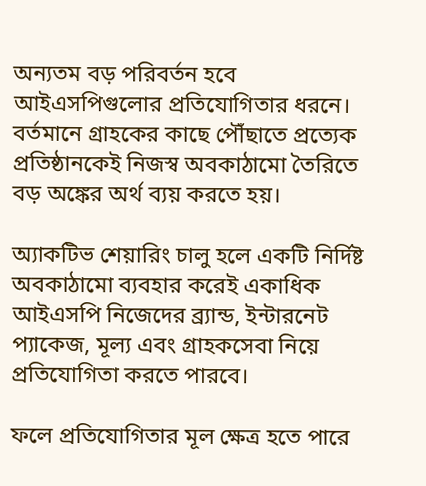অন্যতম বড় পরিবর্তন হবে আইএসপিগুলোর প্রতিযোগিতার ধরনে। বর্তমানে গ্রাহকের কাছে পৌঁছাতে প্রত্যেক প্রতিষ্ঠানকেই নিজস্ব অবকাঠামো তৈরিতে বড় অঙ্কের অর্থ ব্যয় করতে হয়।

অ্যাকটিভ শেয়ারিং চালু হলে একটি নির্দিষ্ট অবকাঠামো ব্যবহার করেই একাধিক আইএসপি নিজেদের ব্র্যান্ড, ইন্টারনেট প্যাকেজ, মূল্য এবং গ্রাহকসেবা নিয়ে প্রতিযোগিতা করতে পারবে।

ফলে প্রতিযোগিতার মূল ক্ষেত্র হতে পারে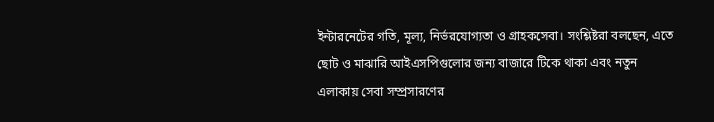ইন্টারনেটের গতি, মূল্য, নির্ভরযোগ্যতা ও গ্রাহকসেবা। সংশ্লিষ্টরা বলছেন, এতে ছোট ও মাঝারি আইএসপিগুলোর জন্য বাজারে টিকে থাকা এবং নতুন এলাকায় সেবা সম্প্রসারণের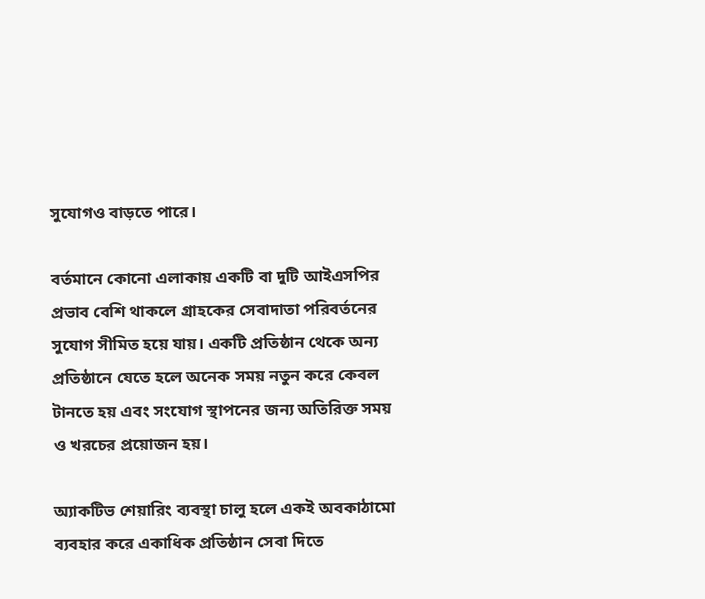সুযোগও বাড়তে পারে।

বর্তমানে কোনো এলাকায় একটি বা দুটি আইএসপির প্রভাব বেশি থাকলে গ্রাহকের সেবাদাতা পরিবর্তনের সুযোগ সীমিত হয়ে যায়। একটি প্রতিষ্ঠান থেকে অন্য প্রতিষ্ঠানে যেতে হলে অনেক সময় নতুন করে কেবল টানতে হয় এবং সংযোগ স্থাপনের জন্য অতিরিক্ত সময় ও খরচের প্রয়োজন হয়।

অ্যাকটিভ শেয়ারিং ব্যবস্থা চালু হলে একই অবকাঠামো ব্যবহার করে একাধিক প্রতিষ্ঠান সেবা দিতে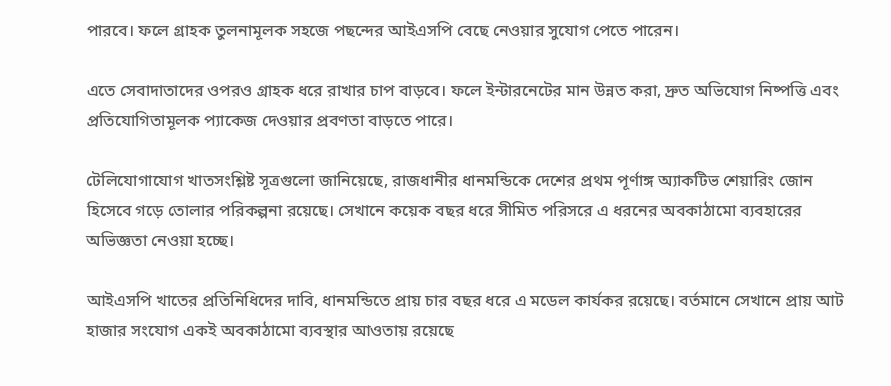পারবে। ফলে গ্রাহক তুলনামূলক সহজে পছন্দের আইএসপি বেছে নেওয়ার সুযোগ পেতে পারেন।

এতে সেবাদাতাদের ওপরও গ্রাহক ধরে রাখার চাপ বাড়বে। ফলে ইন্টারনেটের মান উন্নত করা, দ্রুত অভিযোগ নিষ্পত্তি এবং প্রতিযোগিতামূলক প্যাকেজ দেওয়ার প্রবণতা বাড়তে পারে।

টেলিযোগাযোগ খাতসংশ্লিষ্ট সূত্রগুলো জানিয়েছে, রাজধানীর ধানমন্ডিকে দেশের প্রথম পূর্ণাঙ্গ অ্যাকটিভ শেয়ারিং জোন হিসেবে গড়ে তোলার পরিকল্পনা রয়েছে। সেখানে কয়েক বছর ধরে সীমিত পরিসরে এ ধরনের অবকাঠামো ব্যবহারের অভিজ্ঞতা নেওয়া হচ্ছে।

আইএসপি খাতের প্রতিনিধিদের দাবি, ধানমন্ডিতে প্রায় চার বছর ধরে এ মডেল কার্যকর রয়েছে। বর্তমানে সেখানে প্রায় আট হাজার সংযোগ একই অবকাঠামো ব্যবস্থার আওতায় রয়েছে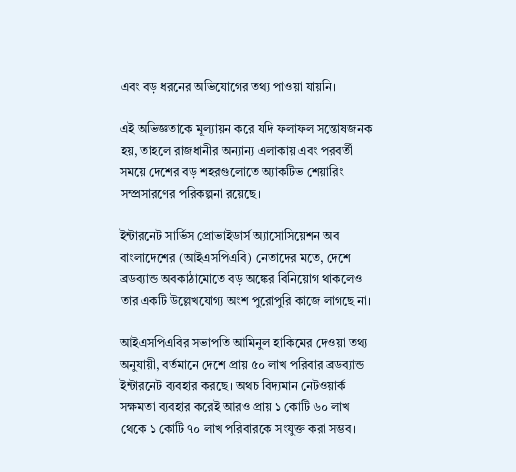এবং বড় ধরনের অভিযোগের তথ্য পাওয়া যায়নি।

এই অভিজ্ঞতাকে মূল্যায়ন করে যদি ফলাফল সন্তোষজনক হয়, তাহলে রাজধানীর অন্যান্য এলাকায় এবং পরবর্তী সময়ে দেশের বড় শহরগুলোতে অ্যাকটিভ শেয়ারিং সম্প্রসারণের পরিকল্পনা রয়েছে।

ইন্টারনেট সার্ভিস প্রোভাইডার্স অ্যাসোসিয়েশন অব বাংলাদেশের (আইএসপিএবি) নেতাদের মতে, দেশে ব্রডব্যান্ড অবকাঠামোতে বড় অঙ্কের বিনিয়োগ থাকলেও তার একটি উল্লেখযোগ্য অংশ পুরোপুরি কাজে লাগছে না।

আইএসপিএবির সভাপতি আমিনুল হাকিমের দেওয়া তথ্য অনুযায়ী, বর্তমানে দেশে প্রায় ৫০ লাখ পরিবার ব্রডব্যান্ড ইন্টারনেট ব্যবহার করছে। অথচ বিদ্যমান নেটওয়ার্ক সক্ষমতা ব্যবহার করেই আরও প্রায় ১ কোটি ৬০ লাখ থেকে ১ কোটি ৭০ লাখ পরিবারকে সংযুক্ত করা সম্ভব।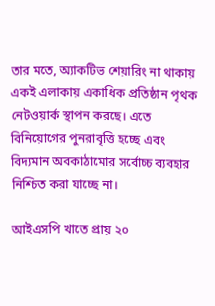তার মতে, অ্যাকটিভ শেয়ারিং না থাকায় একই এলাকায় একাধিক প্রতিষ্ঠান পৃথক নেটওয়ার্ক স্থাপন করছে। এতে বিনিয়োগের পুনরাবৃত্তি হচ্ছে এবং বিদ্যমান অবকাঠামোর সর্বোচ্চ ব্যবহার নিশ্চিত করা যাচ্ছে না।

আইএসপি খাতে প্রায় ২০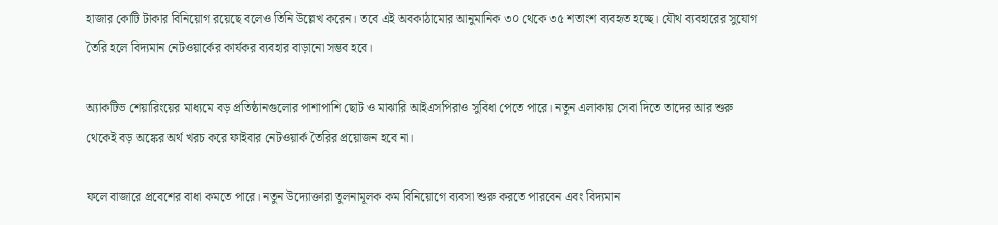হাজার কোটি টাকার বিনিয়োগ রয়েছে বলেও তিনি উল্লেখ করেন। তবে এই অবকাঠামোর আনুমানিক ৩০ থেকে ৩৫ শতাংশ ব্যবহৃত হচ্ছে। যৌথ ব্যবহারের সুযোগ তৈরি হলে বিদ্যমান নেটওয়ার্কের কার্যকর ব্যবহার বাড়ানো সম্ভব হবে।

অ্যাকটিভ শেয়ারিংয়ের মাধ্যমে বড় প্রতিষ্ঠানগুলোর পাশাপাশি ছোট ও মাঝারি আইএসপিরাও সুবিধা পেতে পারে। নতুন এলাকায় সেবা দিতে তাদের আর শুরু থেকেই বড় অঙ্কের অর্থ খরচ করে ফাইবার নেটওয়ার্ক তৈরির প্রয়োজন হবে না।

ফলে বাজারে প্রবেশের বাধা কমতে পারে। নতুন উদ্যোক্তারা তুলনামূলক কম বিনিয়োগে ব্যবসা শুরু করতে পারবেন এবং বিদ্যমান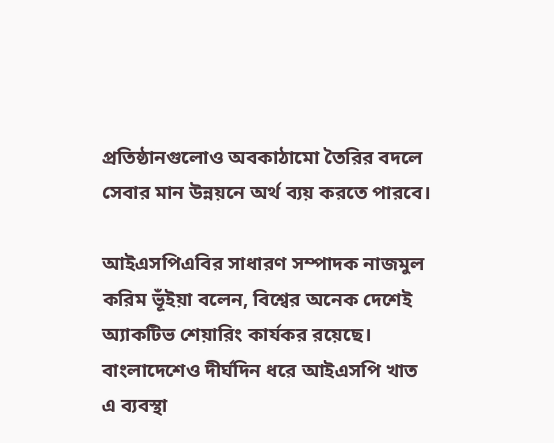প্রতিষ্ঠানগুলোও অবকাঠামো তৈরির বদলে সেবার মান উন্নয়নে অর্থ ব্যয় করতে পারবে।

আইএসপিএবির সাধারণ সম্পাদক নাজমুল করিম ভূঁইয়া বলেন, বিশ্বের অনেক দেশেই অ্যাকটিভ শেয়ারিং কার্যকর রয়েছে। বাংলাদেশেও দীর্ঘদিন ধরে আইএসপি খাত এ ব্যবস্থা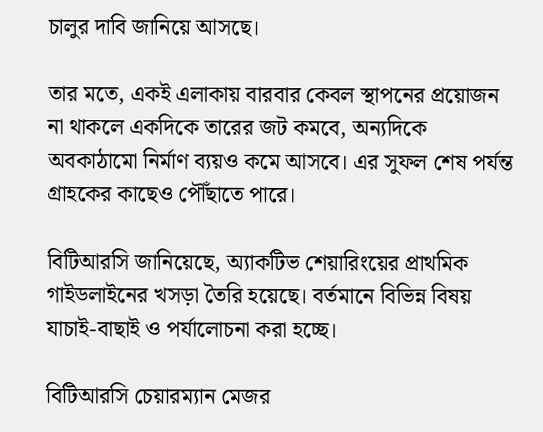চালুর দাবি জানিয়ে আসছে।

তার মতে, একই এলাকায় বারবার কেবল স্থাপনের প্রয়োজন না থাকলে একদিকে তারের জট কমবে, অন্যদিকে অবকাঠামো নির্মাণ ব্যয়ও কমে আসবে। এর সুফল শেষ পর্যন্ত গ্রাহকের কাছেও পৌঁছাতে পারে।

বিটিআরসি জানিয়েছে, অ্যাকটিভ শেয়ারিংয়ের প্রাথমিক গাইডলাইনের খসড়া তৈরি হয়েছে। বর্তমানে বিভিন্ন বিষয় যাচাই-বাছাই ও পর্যালোচনা করা হচ্ছে।

বিটিআরসি চেয়ারম্যান মেজর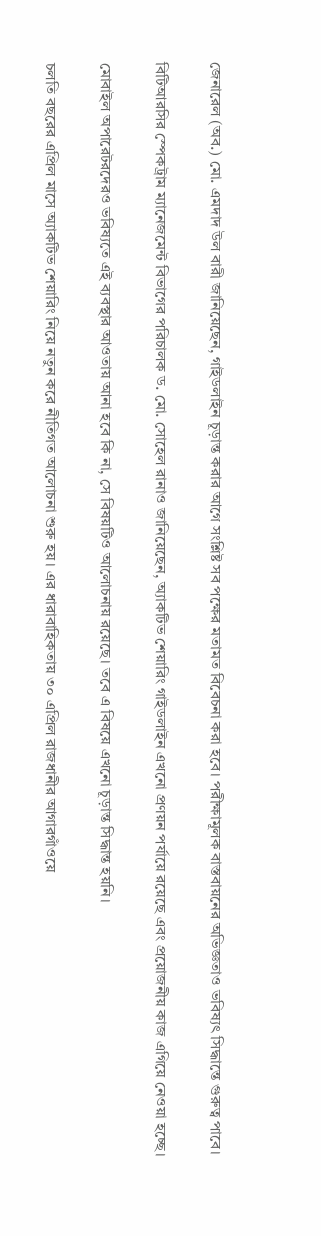জেনারেল (অব.) মো. এমদাদ উল বারী জানিয়েছেন, গাইডলাইন চূড়ান্ত করার আগে সংশ্লিষ্ট সব পক্ষের মতামত বিবেচনা করা হবে। পরীক্ষামূলক বাস্তবায়নের অভিজ্ঞতাও ভবিষ্যৎ সিদ্ধান্তে গুরুত্ব পাবে।

বিটিআরসির স্পেকট্রাম ম্যানেজমেন্ট বিভাগের পরিচালক ড. মো. সোহেল রানাও জানিয়েছেন, অ্যাকটিভ শেয়ারিং গাইডলাইন এখনো প্রণয়ন পর্যায়ে রয়েছে এবং প্রয়োজনীয় কাজ এগিয়ে নেওয়া হচ্ছে।

মোবাইল অপারেটরদেরও ভবিষ্যতে এই ব্যবস্থার আওতায় আনা হবে কি না, সে বিষয়টিও আলোচনায় রয়েছে। তবে এ বিষয়ে এখনো চূড়ান্ত সিদ্ধান্ত হয়নি।

চলতি বছরের এপ্রিল মাসে অ্যাকটিভ শেয়ারিং নিয়ে নতুন করে নীতিগত আলোচনা শুরু হয়। এর ধারাবাহিকতায় ৩০ এপ্রিল রাজধানীর আগারগাঁওয়ে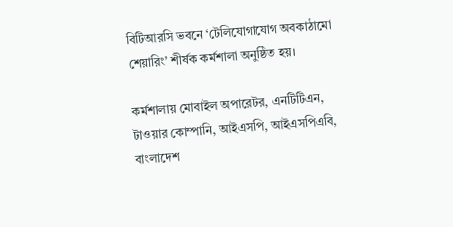বিটিআরসি ভবনে ‘টেলিযোগাযোগ অবকাঠামো শেয়ারিং’ শীর্ষক কর্মশালা অনুষ্ঠিত হয়।

কর্মশালায় মোবাইল অপারেটর, এনটিটিএন, টাওয়ার কোম্পানি, আইএসপি, আইএসপিএবি, বাংলাদেশ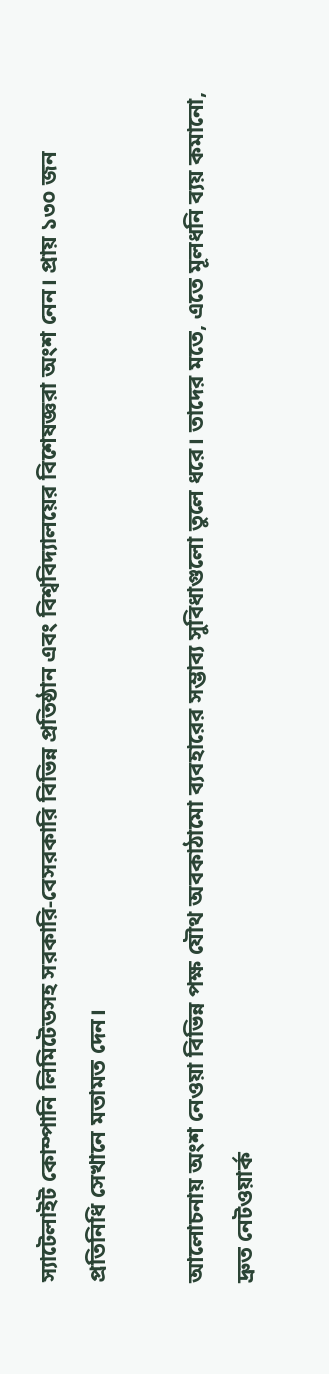স্যাটেলাইট কোম্পানি লিমিটেডসহ সরকারি-বেসরকারি বিভিন্ন প্রতিষ্ঠান এবং বিশ্ববিদ্যালয়ের বিশেষজ্ঞরা অংশ নেন। প্রায় ১৩০ জন প্রতিনিধি সেখানে মতামত দেন।

আলোচনায় অংশ নেওয়া বিভিন্ন পক্ষ যৌথ অবকাঠামো ব্যবহারের সম্ভাব্য সুবিধাগুলো তুলে ধরে। তাদের মতে, এতে মূলধনি ব্যয় কমানো, দ্রুত নেটওয়ার্ক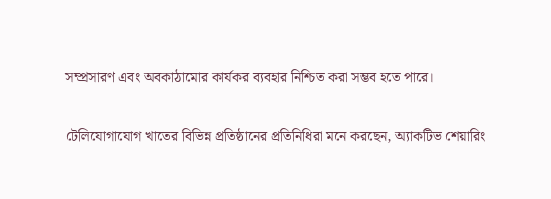সম্প্রসারণ এবং অবকাঠামোর কার্যকর ব্যবহার নিশ্চিত করা সম্ভব হতে পারে।

টেলিযোগাযোগ খাতের বিভিন্ন প্রতিষ্ঠানের প্রতিনিধিরা মনে করছেন, অ্যাকটিভ শেয়ারিং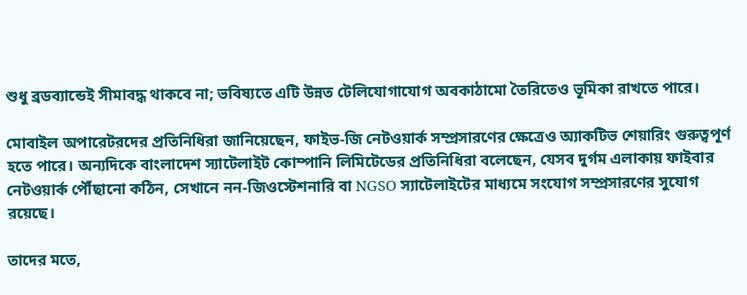শুধু ব্রডব্যান্ডেই সীমাবদ্ধ থাকবে না; ভবিষ্যতে এটি উন্নত টেলিযোগাযোগ অবকাঠামো তৈরিতেও ভূমিকা রাখতে পারে।

মোবাইল অপারেটরদের প্রতিনিধিরা জানিয়েছেন, ফাইভ-জি নেটওয়ার্ক সম্প্রসারণের ক্ষেত্রেও অ্যাকটিভ শেয়ারিং গুরুত্বপূর্ণ হতে পারে। অন্যদিকে বাংলাদেশ স্যাটেলাইট কোম্পানি লিমিটেডের প্রতিনিধিরা বলেছেন, যেসব দুর্গম এলাকায় ফাইবার নেটওয়ার্ক পৌঁছানো কঠিন, সেখানে নন-জিওস্টেশনারি বা NGSO স্যাটেলাইটের মাধ্যমে সংযোগ সম্প্রসারণের সুযোগ রয়েছে।

তাদের মতে,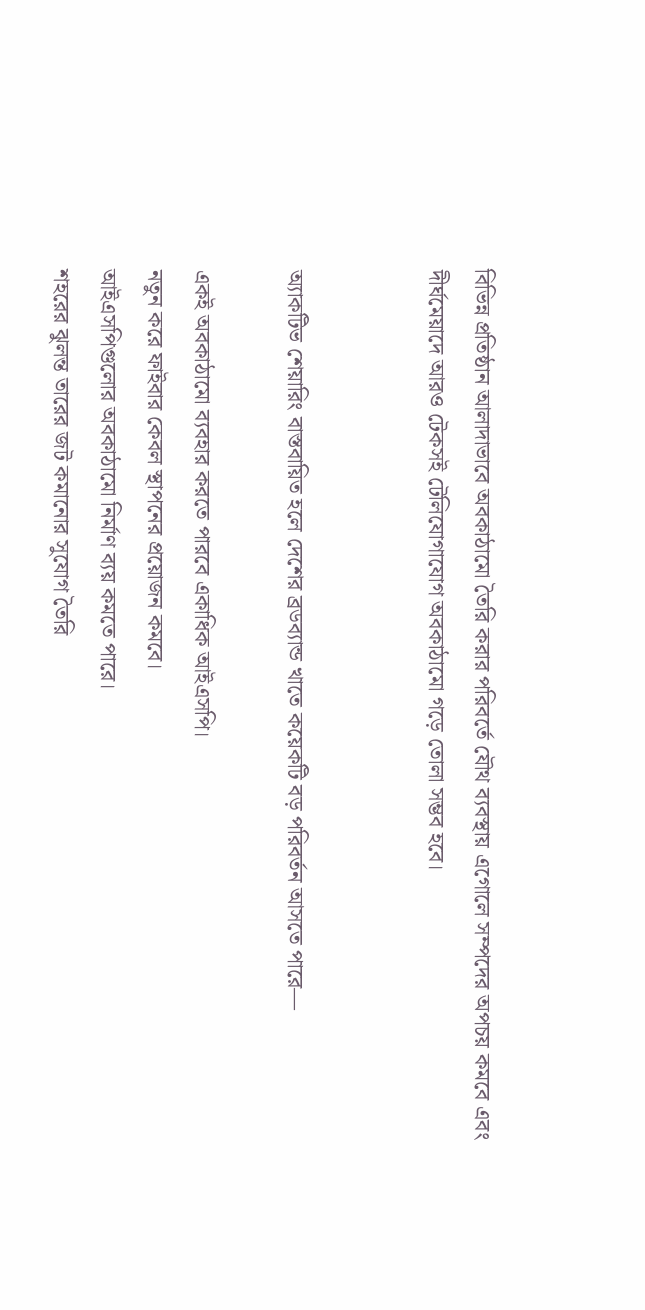বিভিন্ন প্রতিষ্ঠান আলাদাভাবে অবকাঠামো তৈরি করার পরিবর্তে যৌথ ব্যবস্থায় এগোলে সম্পদের অপচয় কমবে এবং দীর্ঘমেয়াদে আরও টেকসই টেলিযোগাযোগ অবকাঠামো গড়ে তোলা সম্ভব হবে।


অ্যাকটিভ শেয়ারিং বাস্তবায়িত হলে দেশের ব্রডব্যান্ড খাতে কয়েকটি বড় পরিবর্তন আসতে পারে—

একই অবকাঠামো ব্যবহার করতে পারবে একাধিক আইএসপি।
নতুন করে ফাইবার কেবল স্থাপনের প্রয়োজন কমবে।
আইএসপিগুলোর অবকাঠামো নির্মাণ ব্যয় কমতে পারে।
শহরের ঝুলন্ত তারের জট কমানোর সুযোগ তৈরি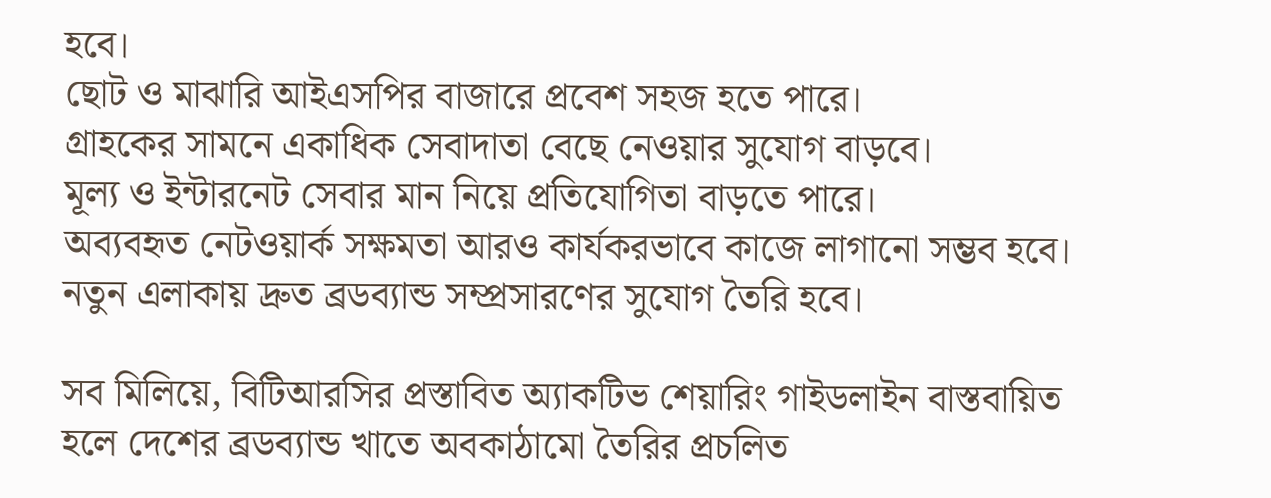হবে।
ছোট ও মাঝারি আইএসপির বাজারে প্রবেশ সহজ হতে পারে।
গ্রাহকের সামনে একাধিক সেবাদাতা বেছে নেওয়ার সুযোগ বাড়বে।
মূল্য ও ইন্টারনেট সেবার মান নিয়ে প্রতিযোগিতা বাড়তে পারে।
অব্যবহৃত নেটওয়ার্ক সক্ষমতা আরও কার্যকরভাবে কাজে লাগানো সম্ভব হবে।
নতুন এলাকায় দ্রুত ব্রডব্যান্ড সম্প্রসারণের সুযোগ তৈরি হবে।

সব মিলিয়ে, বিটিআরসির প্রস্তাবিত অ্যাকটিভ শেয়ারিং গাইডলাইন বাস্তবায়িত হলে দেশের ব্রডব্যান্ড খাতে অবকাঠামো তৈরির প্রচলিত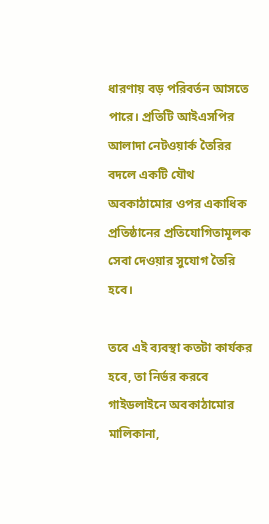ধারণায় বড় পরিবর্তন আসতে পারে। প্রতিটি আইএসপির আলাদা নেটওয়ার্ক তৈরির বদলে একটি যৌথ অবকাঠামোর ওপর একাধিক প্রতিষ্ঠানের প্রতিযোগিতামূলক সেবা দেওয়ার সুযোগ তৈরি হবে।

তবে এই ব্যবস্থা কতটা কার্যকর হবে, তা নির্ভর করবে গাইডলাইনে অবকাঠামোর মালিকানা,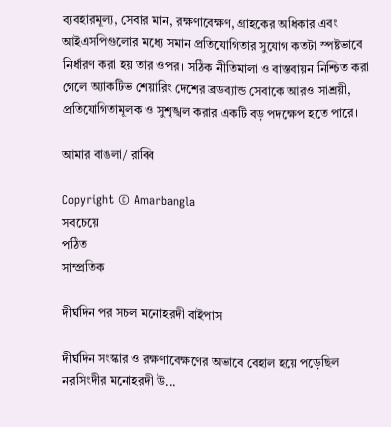ব্যবহারমূল্য, সেবার মান, রক্ষণাবেক্ষণ, গ্রাহকের অধিকার এবং আইএসপিগুলোর মধ্যে সমান প্রতিযোগিতার সুযোগ কতটা স্পষ্টভাবে নির্ধারণ করা হয় তার ওপর। সঠিক নীতিমালা ও বাস্তবায়ন নিশ্চিত করা গেলে অ্যাকটিভ শেয়ারিং দেশের ব্রডব্যান্ড সেবাকে আরও সাশ্রয়ী, প্রতিযোগিতামূলক ও সুশৃঙ্খল করার একটি বড় পদক্ষেপ হতে পারে।

আমার বাঙলা/ রাব্বি

Copyright © Amarbangla
সবচেয়ে
পঠিত
সাম্প্রতিক

দীর্ঘদিন পর সচল মনোহরদী বাইপাস

দীর্ঘদিন সংস্কার ও রক্ষণাবেক্ষণের অভাবে বেহাল হয়ে পড়েছিল নরসিংদীর মনোহরদী উ...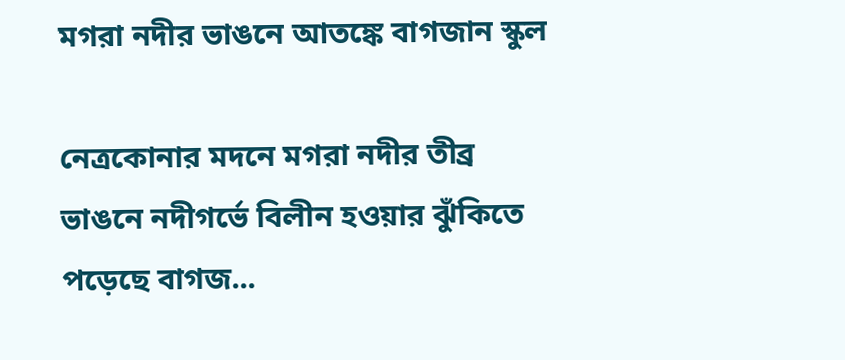মগরা নদীর ভাঙনে আতঙ্কে বাগজান স্কুল

নেত্রকোনার মদনে মগরা নদীর তীব্র ভাঙনে নদীগর্ভে বিলীন হওয়ার ঝুঁকিতে পড়েছে বাগজ...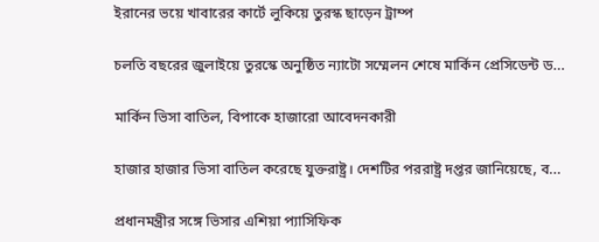ইরানের ভয়ে খাবারের কার্টে লুকিয়ে তুরস্ক ছাড়েন ট্রাম্প

চলতি বছরের জুলাইয়ে তুরস্কে অনুষ্ঠিত ন্যাটো সম্মেলন শেষে মার্কিন প্রেসিডেন্ট ড...

মার্কিন ভিসা বাতিল, বিপাকে হাজারো আবেদনকারী

হাজার হাজার ভিসা বাতিল করেছে যুক্তরাষ্ট্র। দেশটির পররাষ্ট্র দপ্তর জানিয়েছে, ব...

প্রধানমন্ত্রীর সঙ্গে ভিসার এশিয়া প্যাসিফিক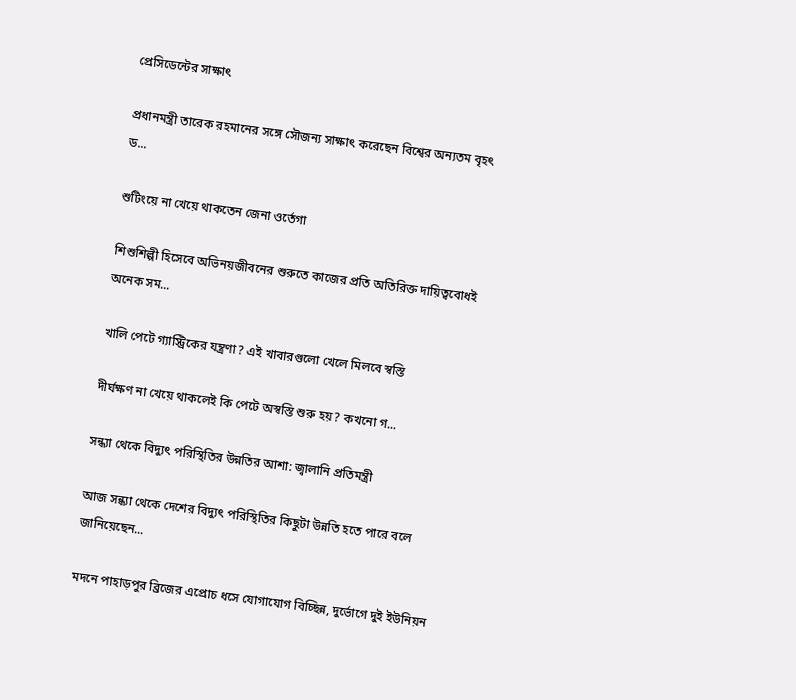প্রেসিডেন্টের সাক্ষাৎ

প্রধানমন্ত্রী তারেক রহমানের সঙ্গে সৌজন্য সাক্ষাৎ করেছেন বিশ্বের অন্যতম বৃহৎ ড...

শুটিংয়ে না খেয়ে থাকতেন জেনা ওর্তেগা

শিশুশিল্পী হিসেবে অভিনয়জীবনের শুরুতে কাজের প্রতি অতিরিক্ত দায়িত্ববোধই অনেক সম...

খালি পেটে গ্যাস্ট্রিকের যন্ত্রণা? এই খাবারগুলো খেলে মিলবে স্বস্তি

দীর্ঘক্ষণ না খেয়ে থাকলেই কি পেটে অস্বস্তি শুরু হয়? কখনো গ...

সন্ধ্যা থেকে বিদ্যুৎ পরিস্থিতির উন্নতির আশা: জ্বালানি প্রতিমন্ত্রী

আজ সন্ধ্যা থেকে দেশের বিদ্যুৎ পরিস্থিতির কিছুটা উন্নতি হতে পারে বলে জানিয়েছেন...

মদনে পাহাড়পুর ব্রিজের এপ্রোচ ধসে যোগাযোগ বিচ্ছিন্ন, দুর্ভোগে দুই ইউনিয়ন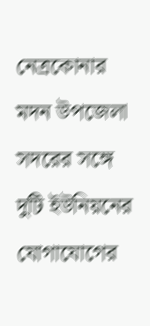নেত্রকোনার মদন উপজেলা সদরের সঙ্গে দুটি ইউনিয়নের যোগাযোগের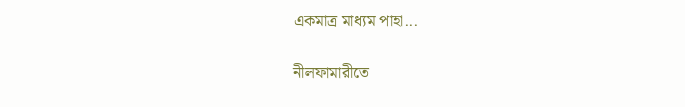একমাত্র মাধ্যম পাহা...

নীলফামারীতে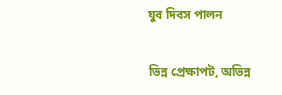যুব দিবস পালন

ভিন্ন প্রেক্ষাপট, অভিন্ন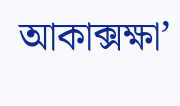আকাক্সক্ষা’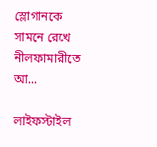স্লোগানকে সামনে রেখে নীলফামারীতে আ...

লাইফস্টাইল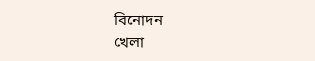বিনোদন
খেলা